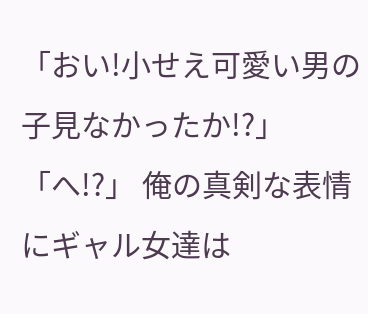「おい!小せえ可愛い男の子見なかったか!?」 「へ!?」 俺の真剣な表情にギャル女達は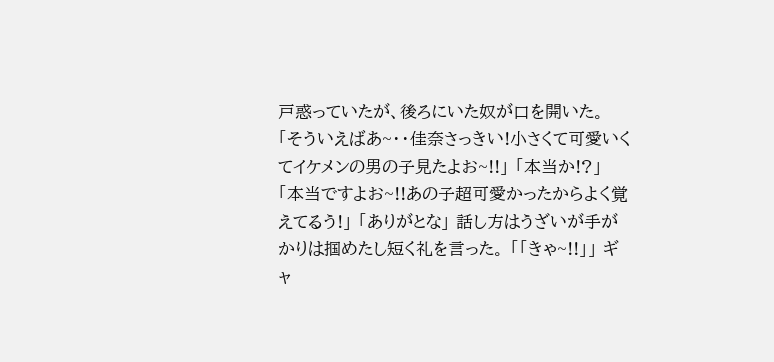戸惑っていたが、後ろにいた奴が口を開いた。 「そういえばあ~・・佳奈さっきい!小さくて可愛いくてイケメンの男の子見たよお~!!」 「本当か!?」 「本当ですよお~!!あの子超可愛かったからよく覚えてるう!」 「ありがとな」 話し方はうざいが手がかりは掴めたし短く礼を言った。 「「きゃ~!!」」 ギャ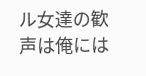ル女達の歓声は俺には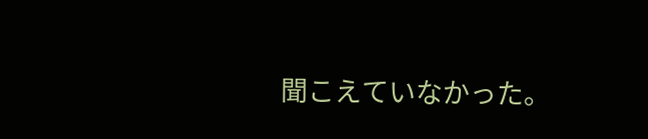聞こえていなかった。